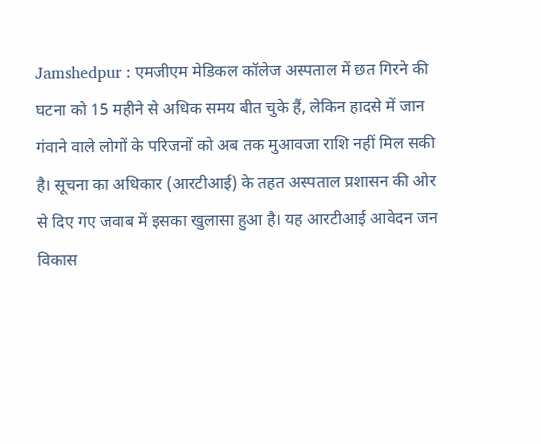Jamshedpur : एमजीएम मेडिकल कॉलेज अस्पताल में छत गिरने की घटना को 15 महीने से अधिक समय बीत चुके हैं, लेकिन हादसे में जान गंवाने वाले लोगों के परिजनों को अब तक मुआवजा राशि नहीं मिल सकी है। सूचना का अधिकार (आरटीआई) के तहत अस्पताल प्रशासन की ओर से दिए गए जवाब में इसका खुलासा हुआ है। यह आरटीआई आवेदन जन विकास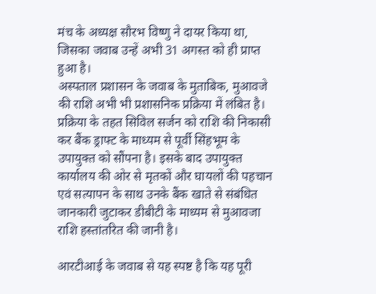मंच के अध्यक्ष सौरभ विष्णु ने दायर किया था, जिसका जवाब उन्हें अभी 31 अगस्त को ही प्राप्त हुआ है।
अस्पताल प्रशासन के जवाब के मुताबिक, मुआवजे की राशि अभी भी प्रशासनिक प्रक्रिया में लंबित है। प्रक्रिया के तहत सिविल सर्जन को राशि की निकासी कर बैंक ड्राफ्ट के माध्यम से पूर्वी सिंहभूम के उपायुक्त को सौंपना है। इसके बाद उपायुक्त कार्यालय की ओर से मृतकों और घायलों की पहचान एवं सत्यापन के साथ उनके बैंक खाते से संबंधित जानकारी जुटाकर डीबीटी के माध्यम से मुआवजा राशि हस्तांतरित की जानी है।

आरटीआई के जवाब से यह स्पष्ट है कि यह पूरी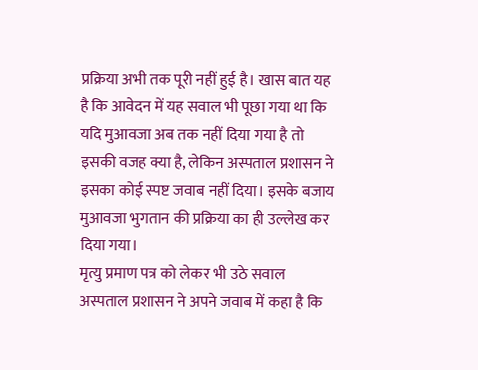प्रक्रिया अभी तक पूरी नहीं हुई है। खास बात यह है कि आवेदन में यह सवाल भी पूछा गया था कि यदि मुआवजा अब तक नहीं दिया गया है तो इसकी वजह क्या है, लेकिन अस्पताल प्रशासन ने इसका कोई स्पष्ट जवाब नहीं दिया। इसके बजाय मुआवजा भुगतान की प्रक्रिया का ही उल्लेख कर दिया गया।
मृत्यु प्रमाण पत्र को लेकर भी उठे सवाल
अस्पताल प्रशासन ने अपने जवाब में कहा है कि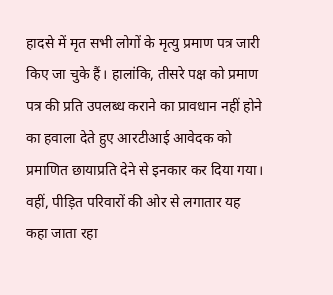हादसे में मृत सभी लोगों के मृत्यु प्रमाण पत्र जारी किए जा चुके हैं। हालांकि, तीसरे पक्ष को प्रमाण पत्र की प्रति उपलब्ध कराने का प्रावधान नहीं होने का हवाला देते हुए आरटीआई आवेदक को प्रमाणित छायाप्रति देने से इनकार कर दिया गया।
वहीं, पीड़ित परिवारों की ओर से लगातार यह कहा जाता रहा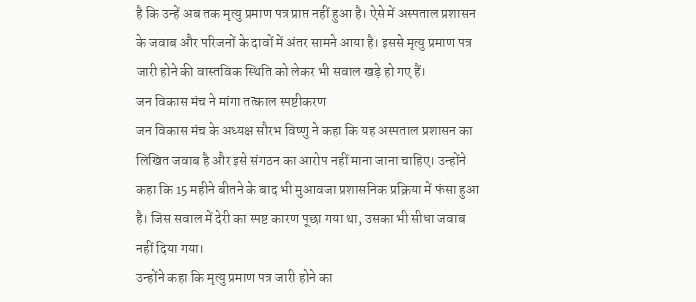है कि उन्हें अब तक मृत्यु प्रमाण पत्र प्राप्त नहीं हुआ है। ऐसे में अस्पताल प्रशासन के जवाब और परिजनों के दावों में अंतर सामने आया है। इससे मृत्यु प्रमाण पत्र जारी होने की वास्तविक स्थिति को लेकर भी सवाल खड़े हो गए हैं।
जन विकास मंच ने मांगा तत्काल स्पष्टीकरण
जन विकास मंच के अध्यक्ष सौरभ विष्णु ने कहा कि यह अस्पताल प्रशासन का लिखित जवाब है और इसे संगठन का आरोप नहीं माना जाना चाहिए। उन्होंने कहा कि 15 महीने बीतने के बाद भी मुआवजा प्रशासनिक प्रक्रिया में फंसा हुआ है। जिस सवाल में देरी का स्पष्ट कारण पूछा गया था, उसका भी सीधा जवाब नहीं दिया गया।
उन्होंने कहा कि मृत्यु प्रमाण पत्र जारी होने का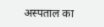अस्पताल का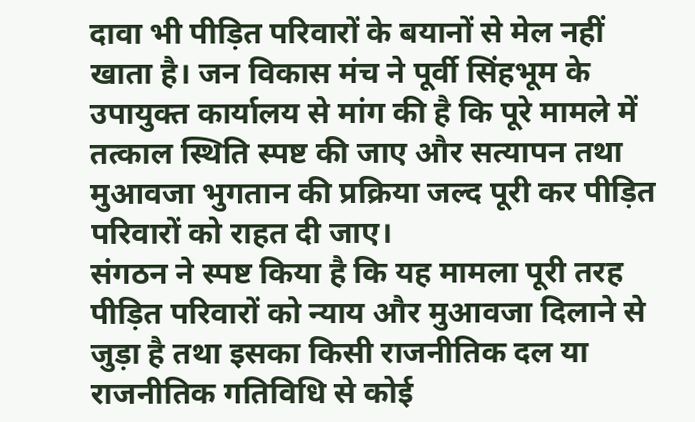दावा भी पीड़ित परिवारों के बयानों से मेल नहीं खाता है। जन विकास मंच ने पूर्वी सिंहभूम के उपायुक्त कार्यालय से मांग की है कि पूरे मामले में तत्काल स्थिति स्पष्ट की जाए और सत्यापन तथा मुआवजा भुगतान की प्रक्रिया जल्द पूरी कर पीड़ित परिवारों को राहत दी जाए।
संगठन ने स्पष्ट किया है कि यह मामला पूरी तरह पीड़ित परिवारों को न्याय और मुआवजा दिलाने से जुड़ा है तथा इसका किसी राजनीतिक दल या राजनीतिक गतिविधि से कोई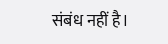संबंध नहीं है।